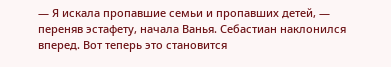— Я искала пропавшие семьи и пропавших детей, — переняв эстафету, начала Ванья. Себастиан наклонился вперед. Вот теперь это становится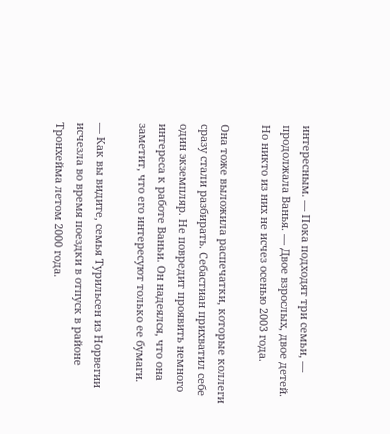интересным. — Пока подходят три семьи, — продолжала Ванья. — Двое взрослых, двое детей. Но никто из них не исчез осенью 2003 года.

Она тоже выложила распечатки, которые коллеги сразу стали разбирать. Себастиан прихватил себе один экземпляр. Не повредит проявить немного интереса к работе Ваньи. Он надеялся, что она заметит, что его интересуют только ее бумаги.

— Как вы видите, семья Турильсен из Норвегии исчезла во время поездки в отпуск в районе Тронхейма летом 2000 года.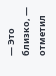— Это близко, — отметил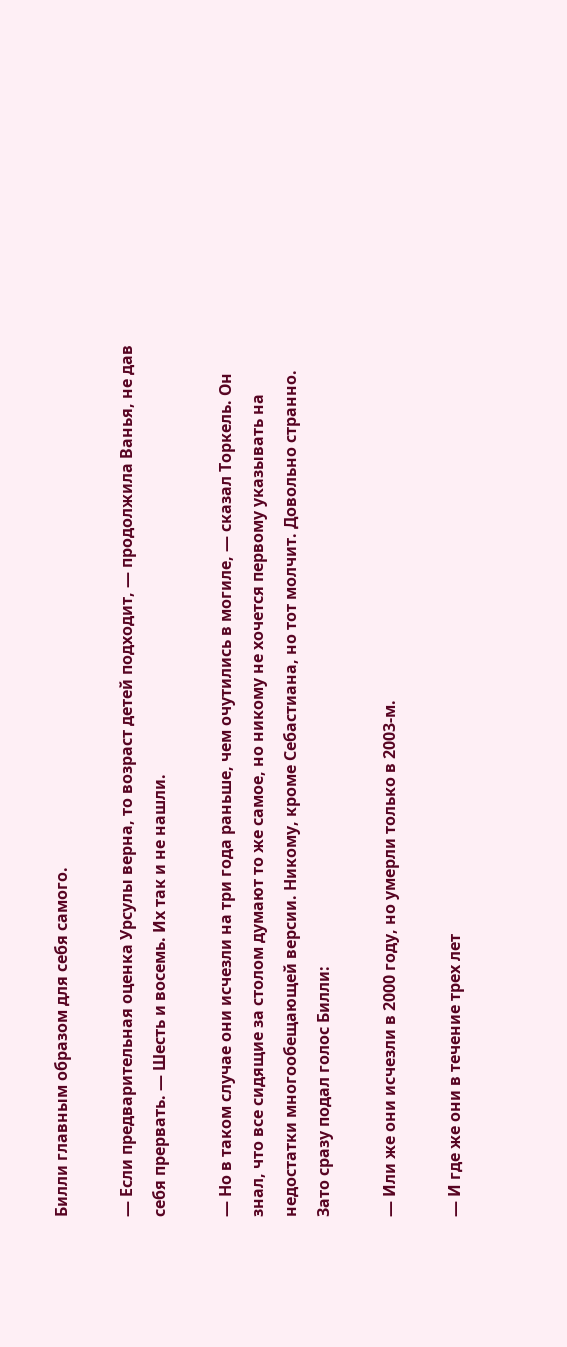Билли главным образом для себя самого.

— Если предварительная оценка Урсулы верна, то возраст детей подходит, — продолжила Ванья, не дав себя прервать. — Шесть и восемь. Их так и не нашли.

— Но в таком случае они исчезли на три года раньше, чем очутились в могиле, — сказал Торкель. Он знал, что все сидящие за столом думают то же самое, но никому не хочется первому указывать на недостатки многообещающей версии. Никому, кроме Себастиана, но тот молчит. Довольно странно. Зато сразу подал голос Билли:

— Или же они исчезли в 2000 году, но умерли только в 2003-м.

— И где же они в течение трех лет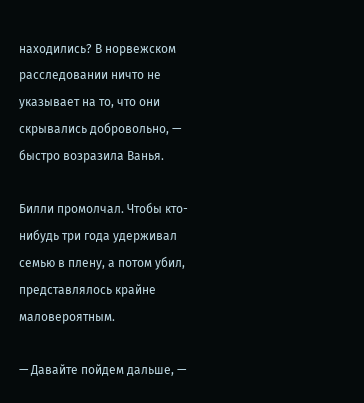находились? В норвежском расследовании ничто не указывает на то, что они скрывались добровольно, — быстро возразила Ванья.

Билли промолчал. Чтобы кто-нибудь три года удерживал семью в плену, а потом убил, представлялось крайне маловероятным.

— Давайте пойдем дальше, —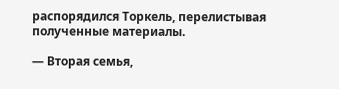распорядился Торкель, перелистывая полученные материалы.

— Вторая семья,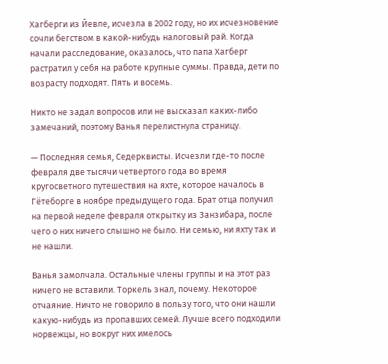Хагберги из Йевле, исчезла в 2002 году, но их исчезновение сочли бегством в какой-нибудь налоговый рай. Когда начали расследование, оказалось, что папа Хагберг растратил у себя на работе крупные суммы. Правда, дети по возрасту подходят. Пять и восемь.

Никто не задал вопросов или не высказал каких-либо замечаний, поэтому Ванья перелистнула страницу.

— Последняя семья, Седерквисты. Исчезли где-то после февраля две тысячи четвертого года во время кругосветного путешествия на яхте, которое началось в Гётеборге в ноябре предыдущего года. Брат отца получил на первой неделе февраля открытку из Занзибара, после чего о них ничего слышно не было. Ни семью, ни яхту так и не нашли.

Ванья замолчала. Остальные члены группы и на этот раз ничего не вставили. Торкель знал, почему. Некоторое отчаяние. Ничто не говорило в пользу того, что они нашли какую-нибудь из пропавших семей. Лучше всего подходили норвежцы, но вокруг них имелось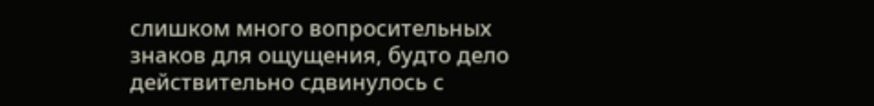слишком много вопросительных знаков для ощущения, будто дело действительно сдвинулось с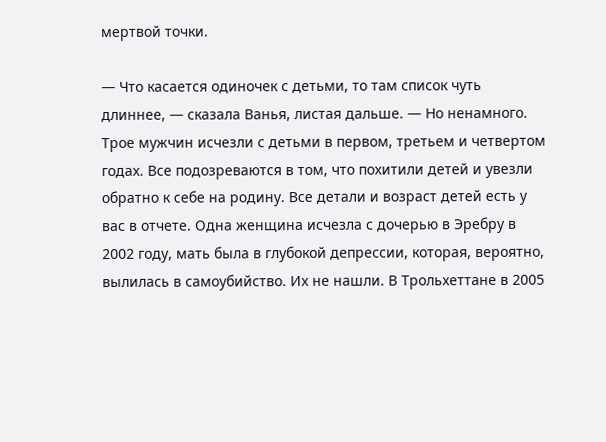мертвой точки.

— Что касается одиночек с детьми, то там список чуть длиннее, — сказала Ванья, листая дальше. — Но ненамного. Трое мужчин исчезли с детьми в первом, третьем и четвертом годах. Все подозреваются в том, что похитили детей и увезли обратно к себе на родину. Все детали и возраст детей есть у вас в отчете. Одна женщина исчезла с дочерью в Эребру в 2002 году, мать была в глубокой депрессии, которая, вероятно, вылилась в самоубийство. Их не нашли. В Трольхеттане в 2005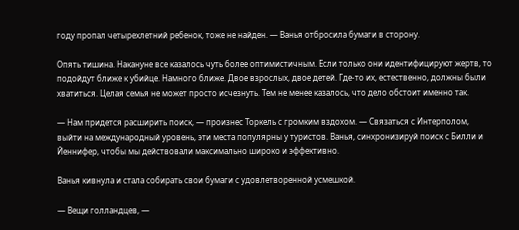году пропал четырехлетний ребенок, тоже не найден. — Ванья отбросила бумаги в сторону.

Опять тишина. Накануне все казалось чуть более оптимистичным. Если только они идентифицируют жертв, то подойдут ближе к убийце. Намного ближе. Двое взрослых, двое детей. Где-то их, естественно, должны были хватиться. Целая семья не может просто исчезнуть. Тем не менее казалось, что дело обстоит именно так.

— Нам придется расширить поиск, — произнес Торкель с громким вздохом. — Связаться с Интерполом, выйти на международный уровень, эти места популярны у туристов. Ванья, синхронизируй поиск с Билли и Йеннифер, чтобы мы действовали максимально широко и эффективно.

Ванья кивнула и стала собирать свои бумаги с удовлетворенной усмешкой.

— Вещи голландцев, —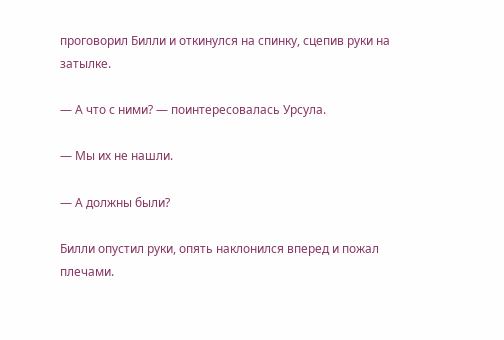проговорил Билли и откинулся на спинку, сцепив руки на затылке.

— А что с ними? — поинтересовалась Урсула.

— Мы их не нашли.

— А должны были?

Билли опустил руки, опять наклонился вперед и пожал плечами.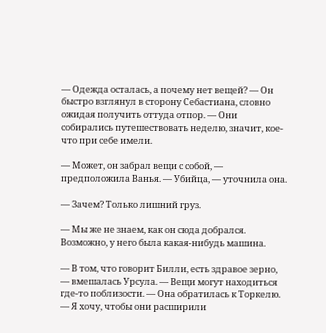— Одежда осталась, а почему нет вещей? — Он быстро взглянул в сторону Себастиана, словно ожидая получить оттуда отпор. — Они собирались путешествовать неделю, значит, кое-что при себе имели.

— Может, он забрал вещи с собой, — предположила Ванья. — Убийца, — уточнила она.

— Зачем? Только лишний груз.

— Мы же не знаем, как он сюда добрался. Возможно, у него была какая-нибудь машина.

— В том, что говорит Билли, есть здравое зерно, — вмешалась Урсула. — Вещи могут находиться где-то поблизости. — Она обратилась к Торкелю. — Я хочу, чтобы они расширили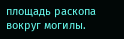площадь раскопа вокруг могилы.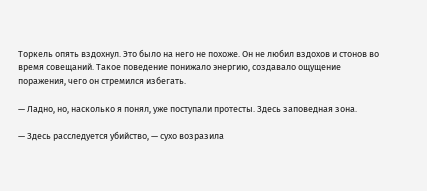Торкель опять вздохнул. Это было на него не похоже. Он не любил вздохов и стонов во время совещаний. Такое поведение понижало энергию, создавало ощущение поражения, чего он стремился избегать.

— Ладно, но, насколько я понял, уже поступали протесты. Здесь заповедная зона.

— Здесь расследуется убийство, — сухо возразила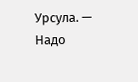Урсула. — Надо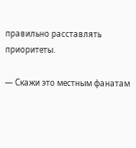правильно расставлять приоритеты.

— Скажи это местным фанатам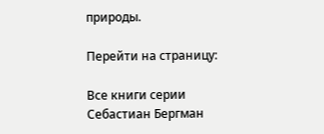природы.

Перейти на страницу:

Все книги серии Себастиан Бергман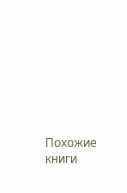Похожие книги